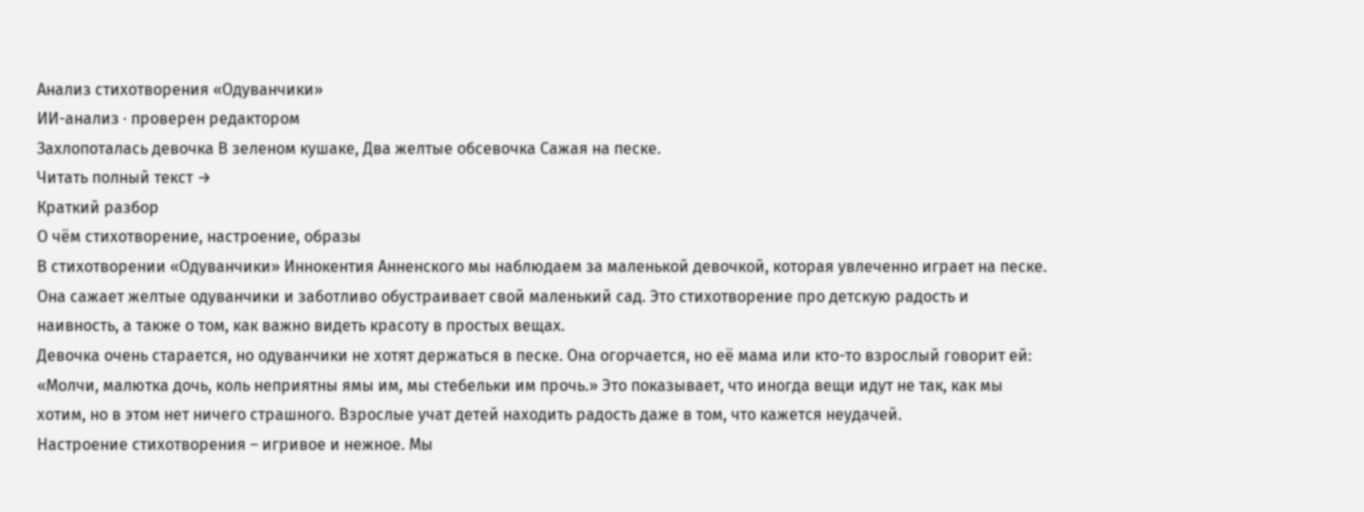Анализ стихотворения «Одуванчики»
ИИ-анализ · проверен редактором
Захлопоталась девочка В зеленом кушаке, Два желтые обсевочка Сажая на песке.
Читать полный текст →
Краткий разбор
О чём стихотворение, настроение, образы
В стихотворении «Одуванчики» Иннокентия Анненского мы наблюдаем за маленькой девочкой, которая увлеченно играет на песке. Она сажает желтые одуванчики и заботливо обустраивает свой маленький сад. Это стихотворение про детскую радость и наивность, а также о том, как важно видеть красоту в простых вещах.
Девочка очень старается, но одуванчики не хотят держаться в песке. Она огорчается, но её мама или кто-то взрослый говорит ей: «Молчи, малютка дочь, коль неприятны ямы им, мы стебельки им прочь.» Это показывает, что иногда вещи идут не так, как мы хотим, но в этом нет ничего страшного. Взрослые учат детей находить радость даже в том, что кажется неудачей.
Настроение стихотворения – игривое и нежное. Мы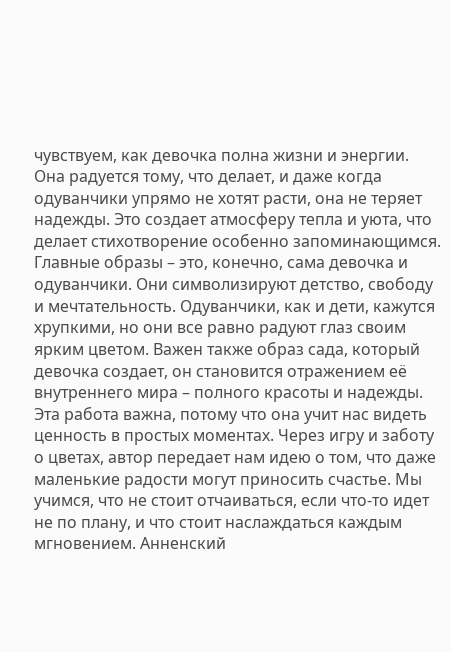чувствуем, как девочка полна жизни и энергии. Она радуется тому, что делает, и даже когда одуванчики упрямо не хотят расти, она не теряет надежды. Это создает атмосферу тепла и уюта, что делает стихотворение особенно запоминающимся.
Главные образы – это, конечно, сама девочка и одуванчики. Они символизируют детство, свободу и мечтательность. Одуванчики, как и дети, кажутся хрупкими, но они все равно радуют глаз своим ярким цветом. Важен также образ сада, который девочка создает, он становится отражением её внутреннего мира – полного красоты и надежды.
Эта работа важна, потому что она учит нас видеть ценность в простых моментах. Через игру и заботу о цветах, автор передает нам идею о том, что даже маленькие радости могут приносить счастье. Мы учимся, что не стоит отчаиваться, если что-то идет не по плану, и что стоит наслаждаться каждым мгновением. Анненский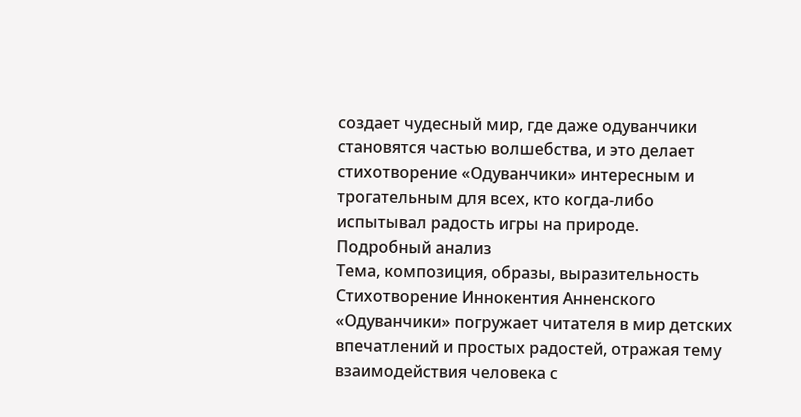создает чудесный мир, где даже одуванчики становятся частью волшебства, и это делает стихотворение «Одуванчики» интересным и трогательным для всех, кто когда-либо испытывал радость игры на природе.
Подробный анализ
Тема, композиция, образы, выразительность
Стихотворение Иннокентия Анненского «Одуванчики» погружает читателя в мир детских впечатлений и простых радостей, отражая тему взаимодействия человека с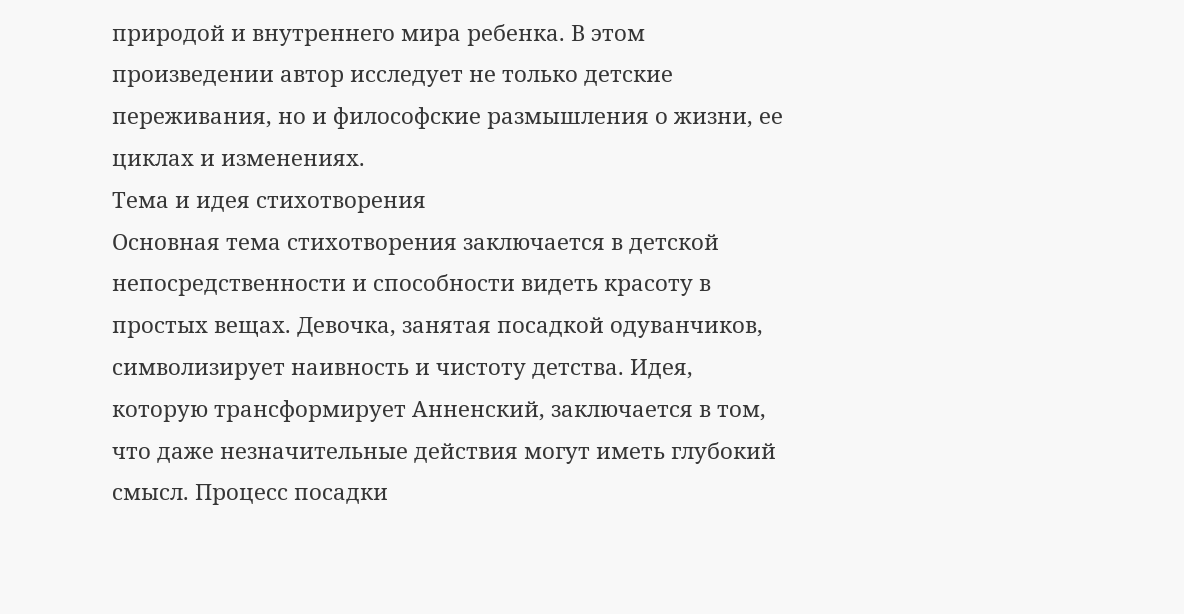природой и внутреннего мира ребенка. В этом произведении автор исследует не только детские переживания, но и философские размышления о жизни, ее циклах и изменениях.
Тема и идея стихотворения
Основная тема стихотворения заключается в детской непосредственности и способности видеть красоту в простых вещах. Девочка, занятая посадкой одуванчиков, символизирует наивность и чистоту детства. Идея, которую трансформирует Анненский, заключается в том, что даже незначительные действия могут иметь глубокий смысл. Процесс посадки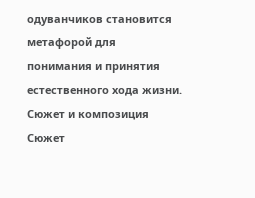одуванчиков становится метафорой для понимания и принятия естественного хода жизни.
Сюжет и композиция
Сюжет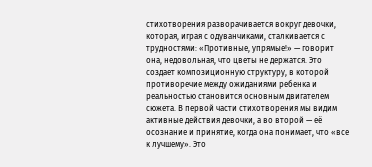стихотворения разворачивается вокруг девочки, которая, играя с одуванчиками, сталкивается с трудностями: «Противные, упрямые!» — говорит она, недовольная, что цветы не держатся. Это создает композиционную структуру, в которой противоречие между ожиданиями ребенка и реальностью становится основным двигателем сюжета. В первой части стихотворения мы видим активные действия девочки, а во второй — её осознание и принятие, когда она понимает, что «все к лучшему». Это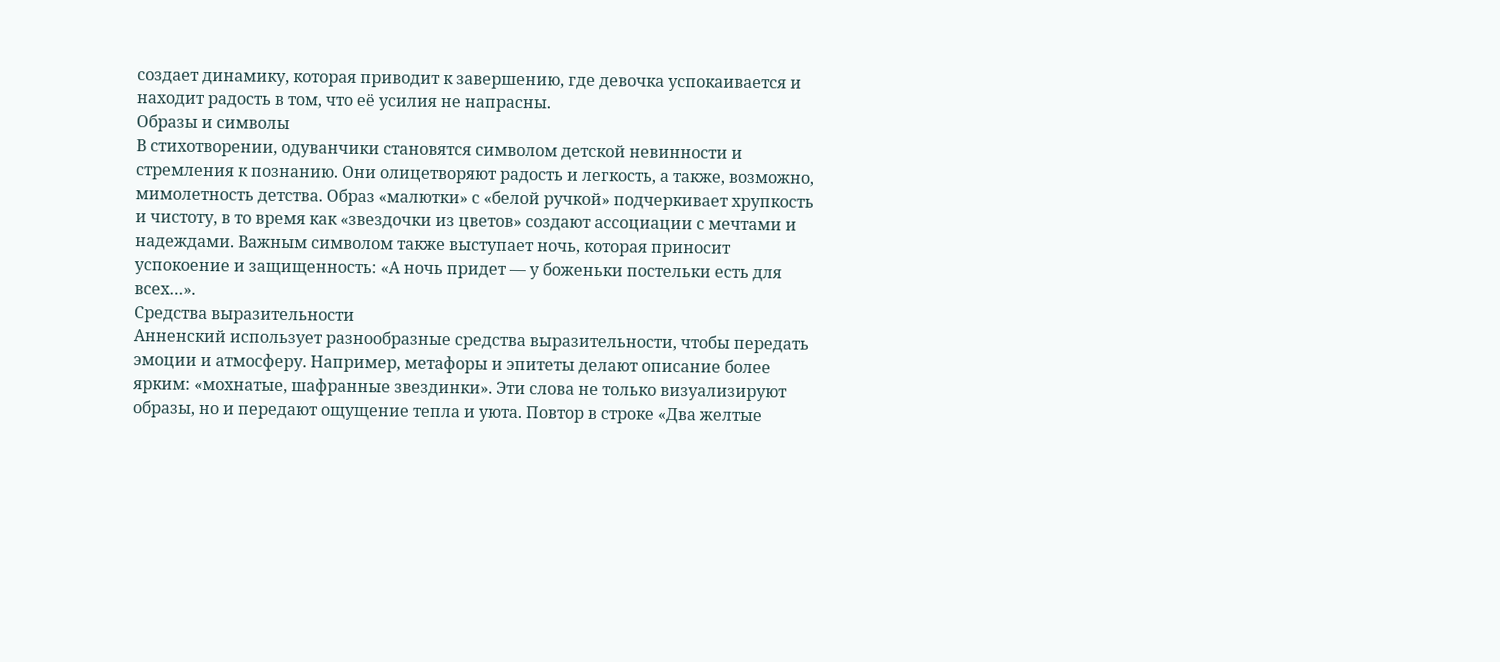создает динамику, которая приводит к завершению, где девочка успокаивается и находит радость в том, что её усилия не напрасны.
Образы и символы
В стихотворении, одуванчики становятся символом детской невинности и стремления к познанию. Они олицетворяют радость и легкость, а также, возможно, мимолетность детства. Образ «малютки» с «белой ручкой» подчеркивает хрупкость и чистоту, в то время как «звездочки из цветов» создают ассоциации с мечтами и надеждами. Важным символом также выступает ночь, которая приносит успокоение и защищенность: «А ночь придет — у боженьки постельки есть для всех…».
Средства выразительности
Анненский использует разнообразные средства выразительности, чтобы передать эмоции и атмосферу. Например, метафоры и эпитеты делают описание более ярким: «мохнатые, шафранные звездинки». Эти слова не только визуализируют образы, но и передают ощущение тепла и уюта. Повтор в строке «Два желтые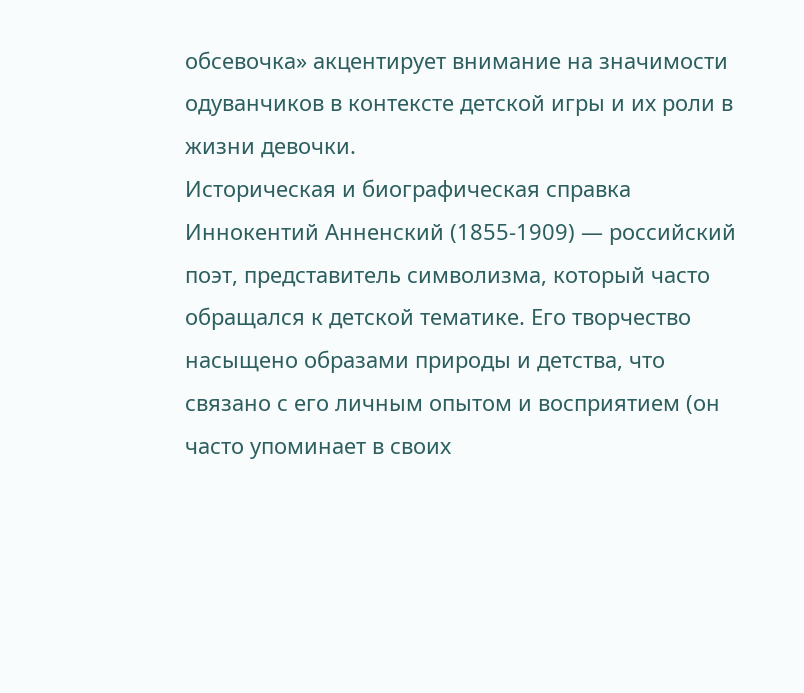обсевочка» акцентирует внимание на значимости одуванчиков в контексте детской игры и их роли в жизни девочки.
Историческая и биографическая справка
Иннокентий Анненский (1855-1909) — российский поэт, представитель символизма, который часто обращался к детской тематике. Его творчество насыщено образами природы и детства, что связано с его личным опытом и восприятием (он часто упоминает в своих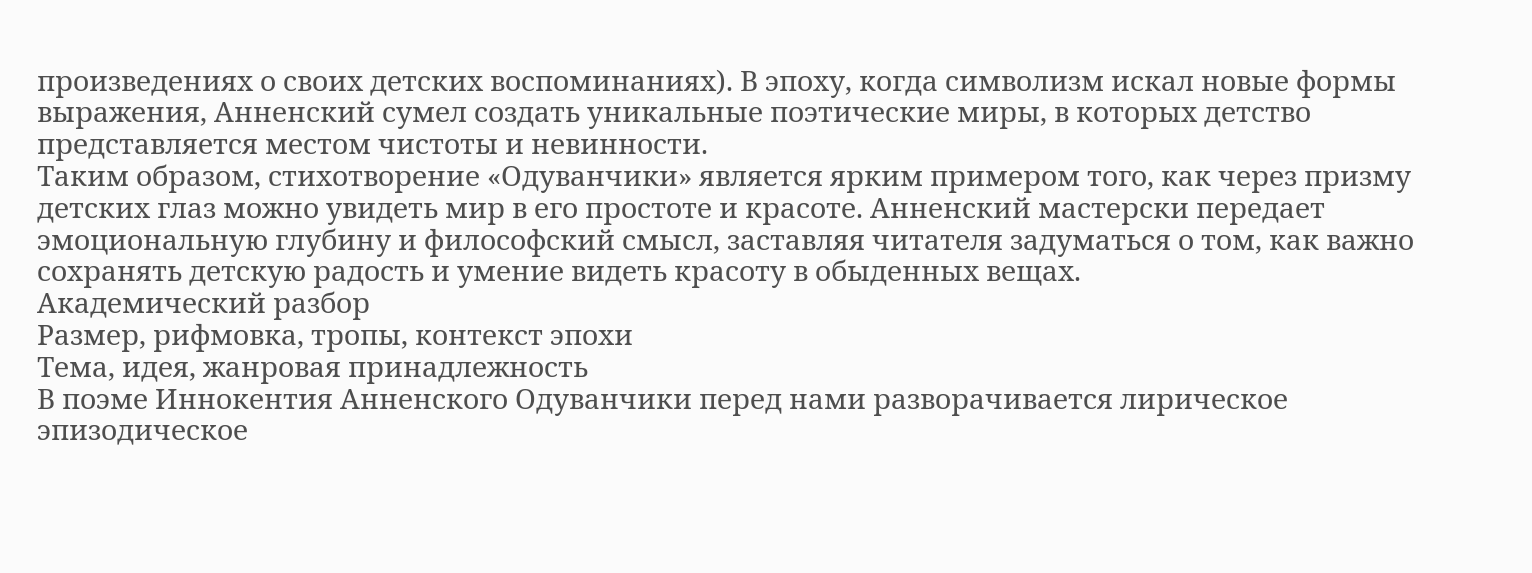произведениях о своих детских воспоминаниях). В эпоху, когда символизм искал новые формы выражения, Анненский сумел создать уникальные поэтические миры, в которых детство представляется местом чистоты и невинности.
Таким образом, стихотворение «Одуванчики» является ярким примером того, как через призму детских глаз можно увидеть мир в его простоте и красоте. Анненский мастерски передает эмоциональную глубину и философский смысл, заставляя читателя задуматься о том, как важно сохранять детскую радость и умение видеть красоту в обыденных вещах.
Академический разбор
Размер, рифмовка, тропы, контекст эпохи
Тема, идея, жанровая принадлежность
В поэме Иннокентия Анненского Одуванчики перед нами разворачивается лирическое эпизодическое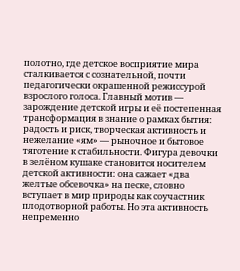полотно, где детское восприятие мира сталкивается с сознательной, почти педагогически окрашенной режиссурой взрослого голоса. Главный мотив — зарождение детской игры и её постепенная трансформация в знание о рамках бытия: радость и риск, творческая активность и нежелание «ям» — рыночное и бытовое тяготение к стабильности. Фигура девочки в зелёном кушаке становится носителем детской активности: она сажает «два желтые обсевочка» на песке, словно вступает в мир природы как соучастник плодотворной работы. Но эта активность непременно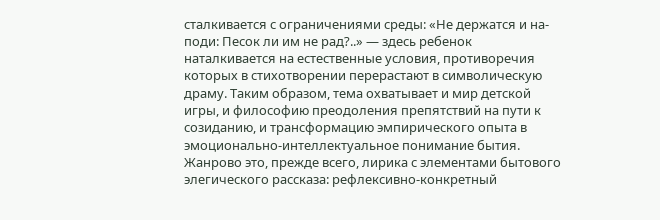сталкивается с ограничениями среды: «Не держатся и на-поди: Песок ли им не рад?..» — здесь ребенок наталкивается на естественные условия, противоречия которых в стихотворении перерастают в символическую драму. Таким образом, тема охватывает и мир детской игры, и философию преодоления препятствий на пути к созиданию, и трансформацию эмпирического опыта в эмоционально-интеллектуальное понимание бытия. Жанрово это, прежде всего, лирика с элементами бытового элегического рассказа: рефлексивно-конкретный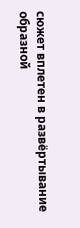сюжет вплетен в развёртывание образной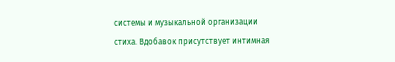системы и музыкальной организации стиха. Вдобавок присутствует интимная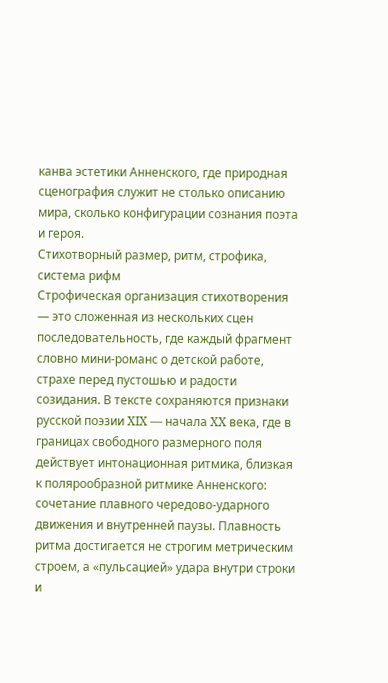канва эстетики Анненского, где природная сценография служит не столько описанию мира, сколько конфигурации сознания поэта и героя.
Стихотворный размер, ритм, строфика, система рифм
Строфическая организация стихотворения — это сложенная из нескольких сцен последовательность, где каждый фрагмент словно мини-романс о детской работе, страхе перед пустошью и радости созидания. В тексте сохраняются признаки русской поэзии XIX — начала XX века, где в границах свободного размерного поля действует интонационная ритмика, близкая к полярообразной ритмике Анненского: сочетание плавного чередово-ударного движения и внутренней паузы. Плавность ритма достигается не строгим метрическим строем, а «пульсацией» удара внутри строки и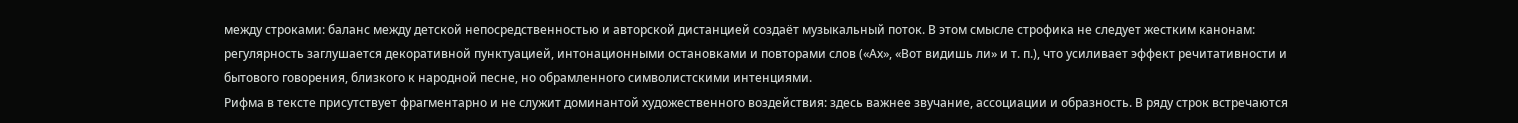между строками: баланс между детской непосредственностью и авторской дистанцией создаёт музыкальный поток. В этом смысле строфика не следует жестким канонам: регулярность заглушается декоративной пунктуацией, интонационными остановками и повторами слов («Ах», «Вот видишь ли» и т. п.), что усиливает эффект речитативности и бытового говорения, близкого к народной песне, но обрамленного символистскими интенциями.
Рифма в тексте присутствует фрагментарно и не служит доминантой художественного воздействия: здесь важнее звучание, ассоциации и образность. В ряду строк встречаются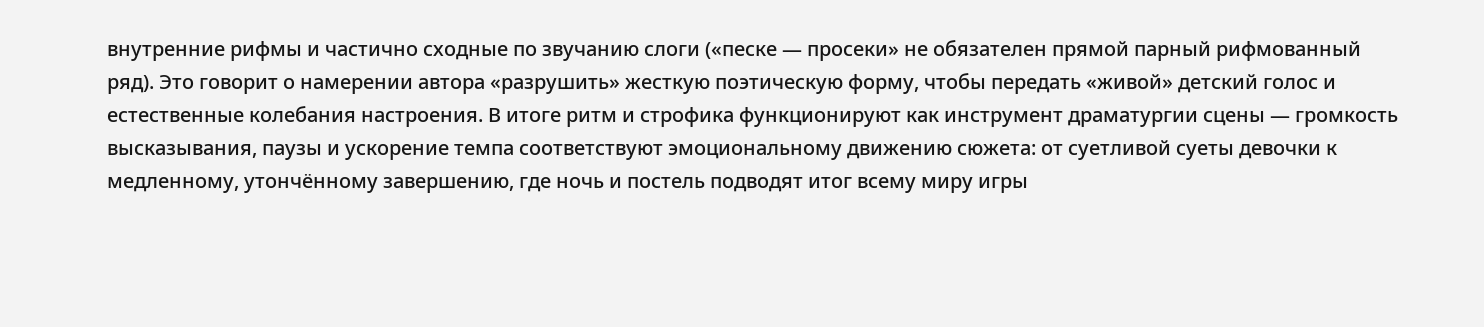внутренние рифмы и частично сходные по звучанию слоги («песке — просеки» не обязателен прямой парный рифмованный ряд). Это говорит о намерении автора «разрушить» жесткую поэтическую форму, чтобы передать «живой» детский голос и естественные колебания настроения. В итоге ритм и строфика функционируют как инструмент драматургии сцены — громкость высказывания, паузы и ускорение темпа соответствуют эмоциональному движению сюжета: от суетливой суеты девочки к медленному, утончённому завершению, где ночь и постель подводят итог всему миру игры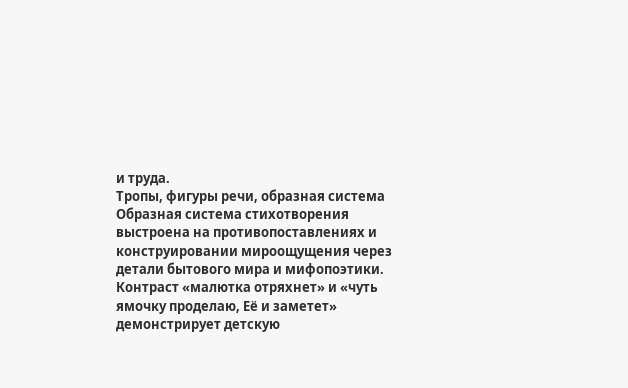и труда.
Тропы, фигуры речи, образная система
Образная система стихотворения выстроена на противопоставлениях и конструировании мироощущения через детали бытового мира и мифопоэтики. Контраст «малютка отряхнет» и «чуть ямочку проделаю, Её и заметет» демонстрирует детскую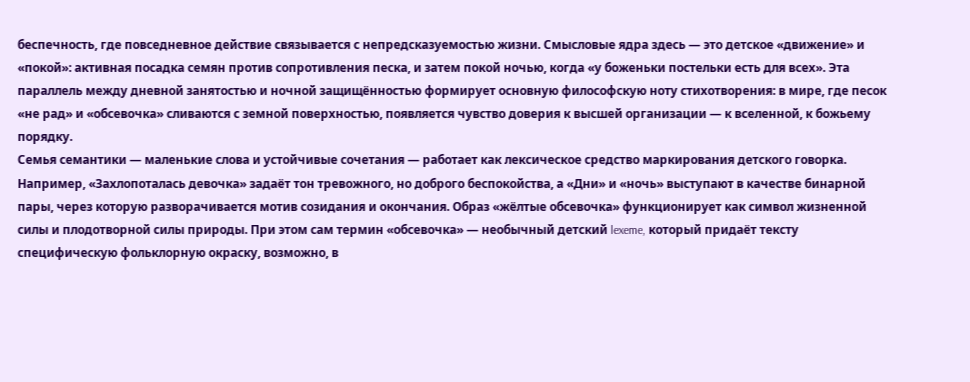беспечность, где повседневное действие связывается с непредсказуемостью жизни. Смысловые ядра здесь — это детское «движение» и «покой»: активная посадка семян против сопротивления песка, и затем покой ночью, когда «у боженьки постельки есть для всех». Эта параллель между дневной занятостью и ночной защищённостью формирует основную философскую ноту стихотворения: в мире, где песок «не рад» и «обсевочка» сливаются с земной поверхностью, появляется чувство доверия к высшей организации — к вселенной, к божьему порядку.
Семья семантики — маленькие слова и устойчивые сочетания — работает как лексическое средство маркирования детского говорка. Например, «Захлопоталась девочка» задаёт тон тревожного, но доброго беспокойства, а «Дни» и «ночь» выступают в качестве бинарной пары, через которую разворачивается мотив созидания и окончания. Образ «жёлтые обсевочка» функционирует как символ жизненной силы и плодотворной силы природы. При этом сам термин «обсевочка» — необычный детский lexeme, который придаёт тексту специфическую фольклорную окраску, возможно, в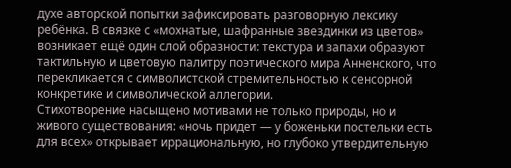духе авторской попытки зафиксировать разговорную лексику ребёнка. В связке с «мохнатые, шафранные звездинки из цветов» возникает ещё один слой образности: текстура и запахи образуют тактильную и цветовую палитру поэтического мира Анненского, что перекликается с символистской стремительностью к сенсорной конкретике и символической аллегории.
Стихотворение насыщено мотивами не только природы, но и живого существования: «ночь придет — у боженьки постельки есть для всех» открывает иррациональную, но глубоко утвердительную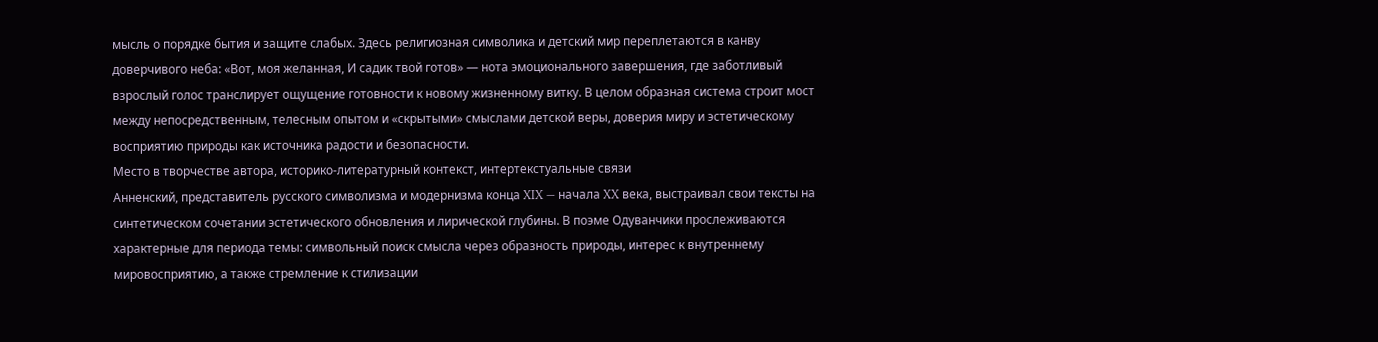мысль о порядке бытия и защите слабых. Здесь религиозная символика и детский мир переплетаются в канву доверчивого неба: «Вот, моя желанная, И садик твой готов» — нота эмоционального завершения, где заботливый взрослый голос транслирует ощущение готовности к новому жизненному витку. В целом образная система строит мост между непосредственным, телесным опытом и «скрытыми» смыслами детской веры, доверия миру и эстетическому восприятию природы как источника радости и безопасности.
Место в творчестве автора, историко-литературный контекст, интертекстуальные связи
Анненский, представитель русского символизма и модернизма конца XIX — начала XX века, выстраивал свои тексты на синтетическом сочетании эстетического обновления и лирической глубины. В поэме Одуванчики прослеживаются характерные для периода темы: символьный поиск смысла через образность природы, интерес к внутреннему мировосприятию, а также стремление к стилизации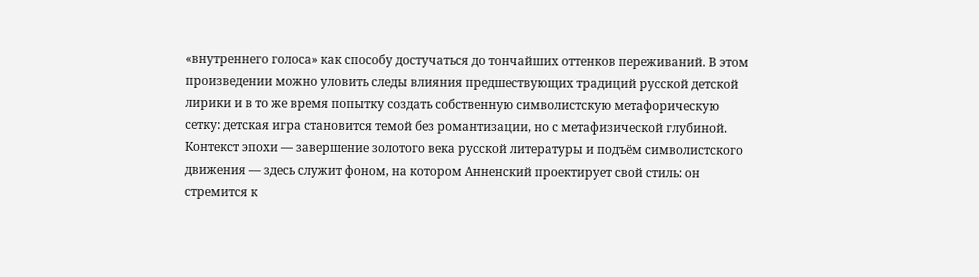«внутреннего голоса» как способу достучаться до тончайших оттенков переживаний. В этом произведении можно уловить следы влияния предшествующих традиций русской детской лирики и в то же время попытку создать собственную символистскую метафорическую сетку: детская игра становится темой без романтизации, но с метафизической глубиной.
Контекст эпохи — завершение золотого века русской литературы и подъём символистского движения — здесь служит фоном, на котором Анненский проектирует свой стиль: он стремится к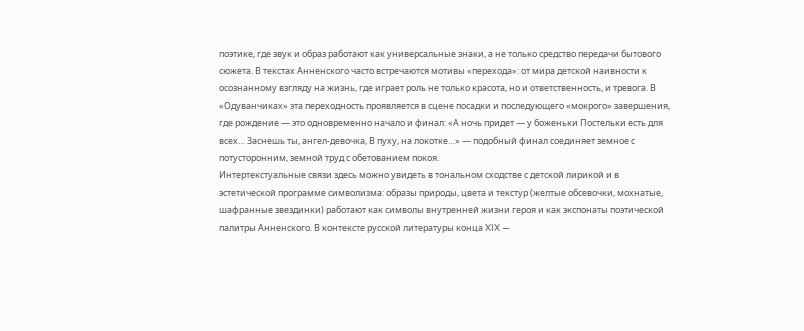поэтике, где звук и образ работают как универсальные знаки, а не только средство передачи бытового сюжета. В текстах Анненского часто встречаются мотивы «перехода»: от мира детской наивности к осознанному взгляду на жизнь, где играет роль не только красота, но и ответственность, и тревога. В «Одуванчиках» эта переходность проявляется в сцене посадки и последующего «мокрого» завершения, где рождение — это одновременно начало и финал: «А ночь придет — у боженьки Постельки есть для всех… Заснешь ты, ангел-девочка, В пуху, на локотке…» — подобный финал соединяет земное с потусторонним, земной труд с обетованием покоя.
Интертекстуальные связи здесь можно увидеть в тональном сходстве с детской лирикой и в эстетической программе символизма: образы природы, цвета и текстур (желтые обсевочки, мохнатые, шафранные звездинки) работают как символы внутренней жизни героя и как экспонаты поэтической палитры Анненского. В контексте русской литературы конца XIX —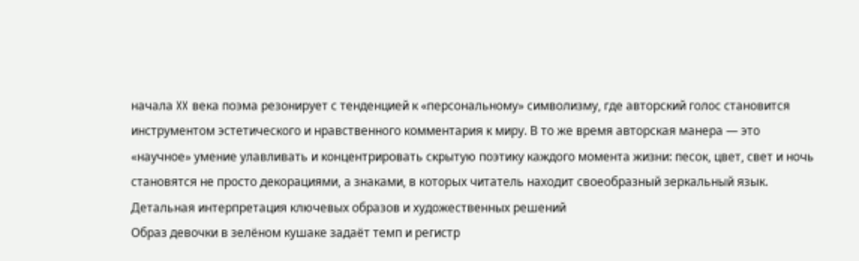начала XX века поэма резонирует с тенденцией к «персональному» символизму, где авторский голос становится инструментом эстетического и нравственного комментария к миру. В то же время авторская манера — это «научное» умение улавливать и концентрировать скрытую поэтику каждого момента жизни: песок, цвет, свет и ночь становятся не просто декорациями, а знаками, в которых читатель находит своеобразный зеркальный язык.
Детальная интерпретация ключевых образов и художественных решений
Образ девочки в зелёном кушаке задаёт темп и регистр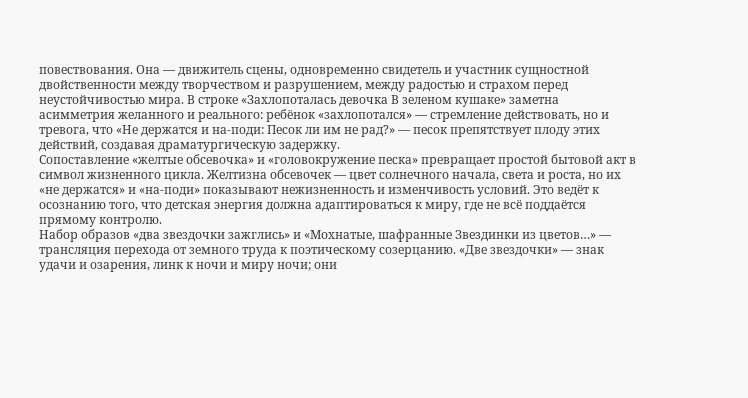повествования. Она — движитель сцены, одновременно свидетель и участник сущностной двойственности между творчеством и разрушением, между радостью и страхом перед неустойчивостью мира. В строке «Захлопоталась девочка В зеленом кушаке» заметна асимметрия желанного и реального: ребёнок «захлопотался» — стремление действовать, но и тревога, что «Не держатся и на-поди: Песок ли им не рад?» — песок препятствует плоду этих действий, создавая драматургическую задержку.
Сопоставление «желтые обсевочка» и «головокружение песка» превращает простой бытовой акт в символ жизненного цикла. Желтизна обсевочек — цвет солнечного начала, света и роста, но их «не держатся» и «на-поди» показывают нежизненность и изменчивость условий. Это ведёт к осознанию того, что детская энергия должна адаптироваться к миру, где не всё поддаётся прямому контролю.
Набор образов «два звездочки зажглись» и «Мохнатые, шафранные Звездинки из цветов…» — трансляция перехода от земного труда к поэтическому созерцанию. «Две звездочки» — знак удачи и озарения, линк к ночи и миру ночи; они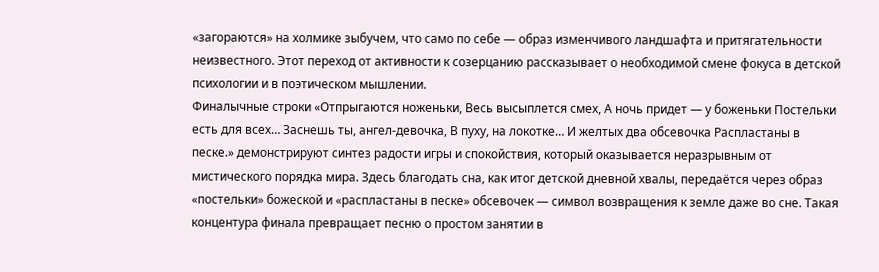«загораются» на холмике зыбучем, что само по себе — образ изменчивого ландшафта и притягательности неизвестного. Этот переход от активности к созерцанию рассказывает о необходимой смене фокуса в детской психологии и в поэтическом мышлении.
Финалычные строки «Отпрыгаются ноженьки, Весь высыплется смех, А ночь придет — у боженьки Постельки есть для всех… Заснешь ты, ангел-девочка, В пуху, на локотке… И желтых два обсевочка Распластаны в песке.» демонстрируют синтез радости игры и спокойствия, который оказывается неразрывным от мистического порядка мира. Здесь благодать сна, как итог детской дневной хвалы, передаётся через образ «постельки» божеской и «распластаны в песке» обсевочек — символ возвращения к земле даже во сне. Такая концентура финала превращает песню о простом занятии в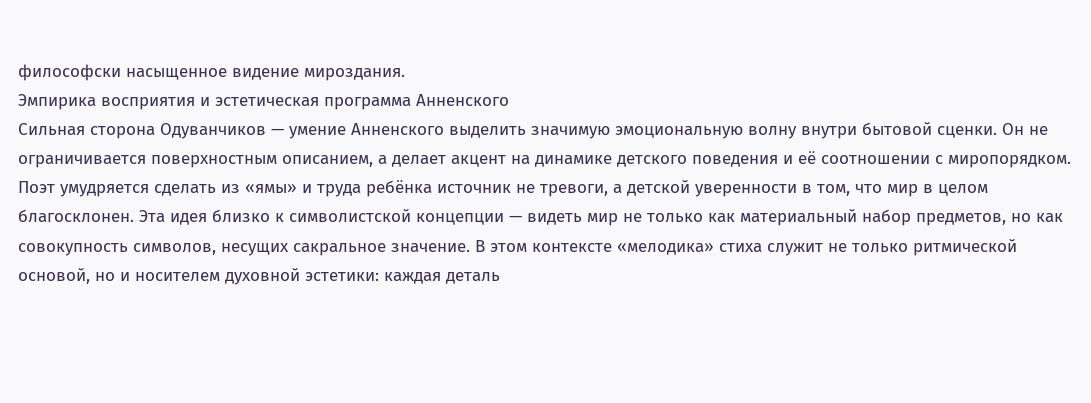философски насыщенное видение мироздания.
Эмпирика восприятия и эстетическая программа Анненского
Сильная сторона Одуванчиков — умение Анненского выделить значимую эмоциональную волну внутри бытовой сценки. Он не ограничивается поверхностным описанием, а делает акцент на динамике детского поведения и её соотношении с миропорядком. Поэт умудряется сделать из «ямы» и труда ребёнка источник не тревоги, а детской уверенности в том, что мир в целом благосклонен. Эта идея близко к символистской концепции — видеть мир не только как материальный набор предметов, но как совокупность символов, несущих сакральное значение. В этом контексте «мелодика» стиха служит не только ритмической основой, но и носителем духовной эстетики: каждая деталь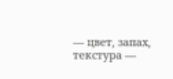— цвет, запах, текстура —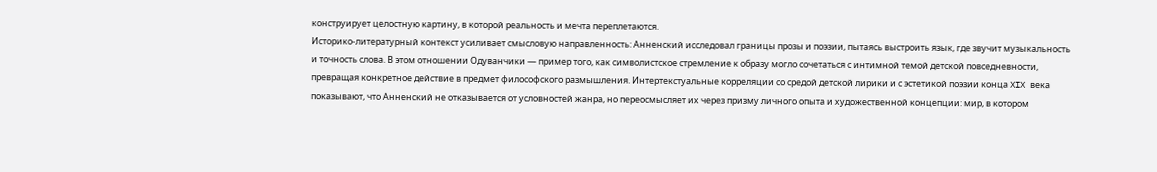конструирует целостную картину, в которой реальность и мечта переплетаются.
Историко-литературный контекст усиливает смысловую направленность: Анненский исследовал границы прозы и поэзии, пытаясь выстроить язык, где звучит музыкальность и точность слова. В этом отношении Одуванчики — пример того, как символистское стремление к образу могло сочетаться с интимной темой детской повседневности, превращая конкретное действие в предмет философского размышления. Интертекстуальные корреляции со средой детской лирики и с эстетикой поэзии конца XIX века показывают, что Анненский не отказывается от условностей жанра, но переосмысляет их через призму личного опыта и художественной концепции: мир, в котором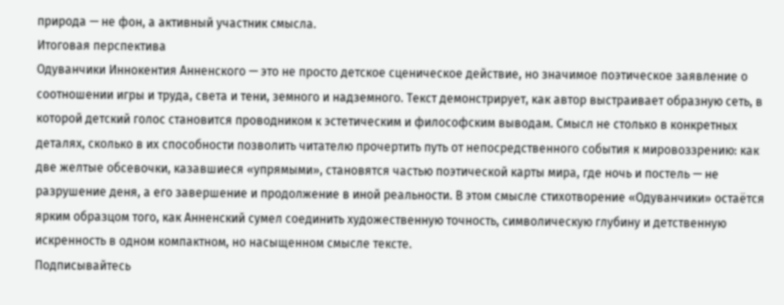природа — не фон, а активный участник смысла.
Итоговая перспектива
Одуванчики Иннокентия Анненского — это не просто детское сценическое действие, но значимое поэтическое заявление о соотношении игры и труда, света и тени, земного и надземного. Текст демонстрирует, как автор выстраивает образную сеть, в которой детский голос становится проводником к эстетическим и философским выводам. Смысл не столько в конкретных деталях, сколько в их способности позволить читателю прочертить путь от непосредственного события к мировоззрению: как две желтые обсевочки, казавшиеся «упрямыми», становятся частью поэтической карты мира, где ночь и постель — не разрушение деня, а его завершение и продолжение в иной реальности. В этом смысле стихотворение «Одуванчики» остаётся ярким образцом того, как Анненский сумел соединить художественную точность, символическую глубину и детственную искренность в одном компактном, но насыщенном смысле тексте.
Подписывайтесь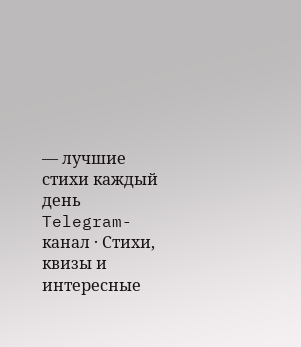— лучшие стихи каждый день
Telegram-канал · Стихи, квизы и интересные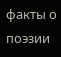факты о поэзии